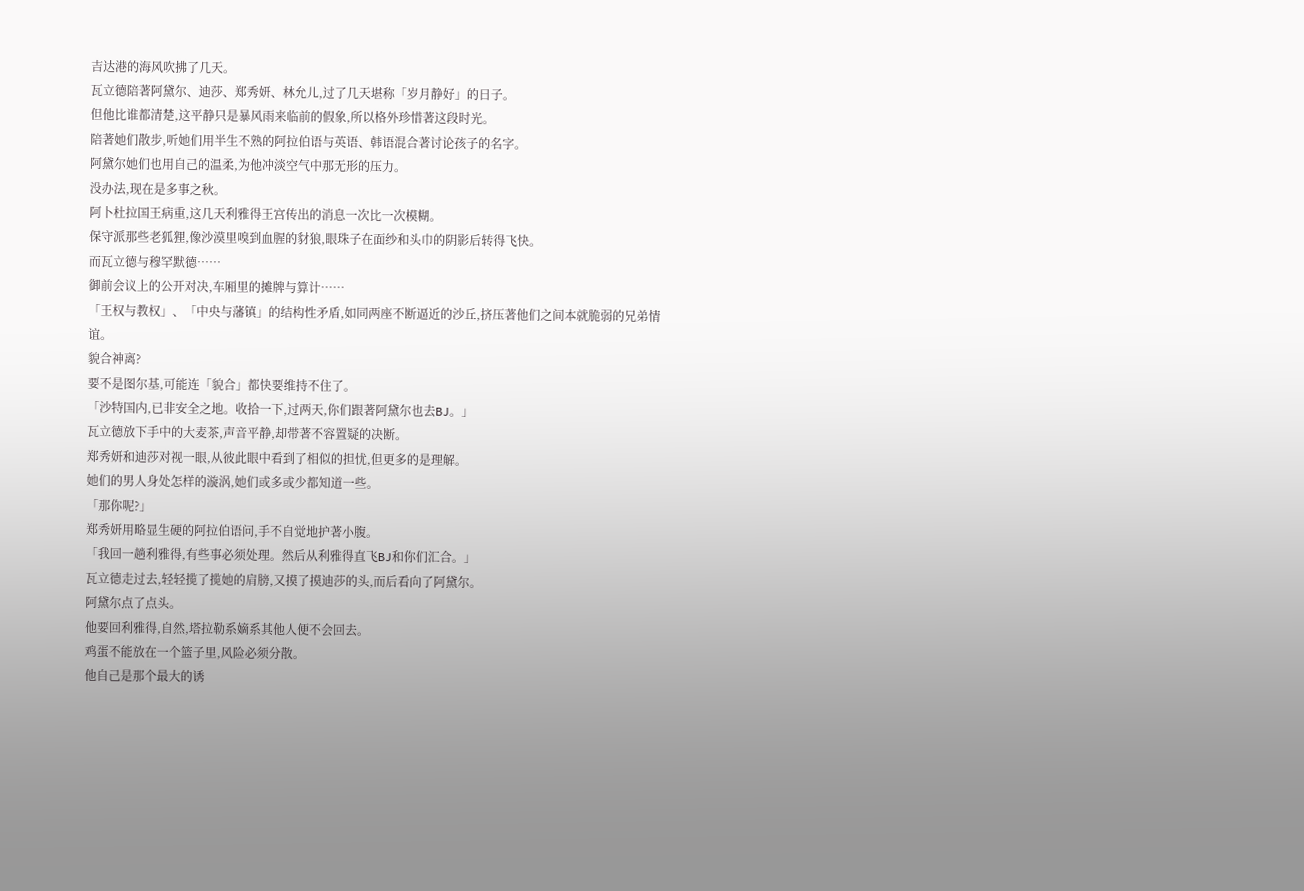吉达港的海风吹拂了几天。
瓦立德陪著阿黛尔、迪莎、郑秀妍、林允儿,过了几天堪称「岁月静好」的日子。
但他比谁都清楚,这平静只是暴风雨来临前的假象,所以格外珍惜著这段时光。
陪著她们散步,听她们用半生不熟的阿拉伯语与英语、韩语混合著讨论孩子的名字。
阿黛尔她们也用自己的温柔,为他冲淡空气中那无形的压力。
没办法,现在是多事之秋。
阿卜杜拉国王病重,这几天利雅得王宫传出的消息一次比一次模糊。
保守派那些老狐狸,像沙漠里嗅到血腥的豺狼,眼珠子在面纱和头巾的阴影后转得飞快。
而瓦立德与穆罕默德……
御前会议上的公开对决,车厢里的摊牌与算计……
「王权与教权」、「中央与藩镇」的结构性矛盾,如同两座不断逼近的沙丘,挤压著他们之间本就脆弱的兄弟情谊。
貌合神离?
要不是图尔基,可能连「貌合」都快要维持不住了。
「沙特国内,已非安全之地。收拾一下,过两天,你们跟著阿黛尔也去BJ。」
瓦立德放下手中的大麦茶,声音平静,却带著不容置疑的决断。
郑秀妍和迪莎对视一眼,从彼此眼中看到了相似的担忧,但更多的是理解。
她们的男人身处怎样的漩涡,她们或多或少都知道一些。
「那你呢?」
郑秀妍用略显生硬的阿拉伯语问,手不自觉地护著小腹。
「我回一趟利雅得,有些事必须处理。然后从利雅得直飞BJ和你们汇合。」
瓦立德走过去,轻轻揽了揽她的肩膀,又摸了摸迪莎的头,而后看向了阿黛尔。
阿黛尔点了点头。
他要回利雅得,自然,塔拉勒系嫡系其他人便不会回去。
鸡蛋不能放在一个篮子里,风险必须分散。
他自己是那个最大的诱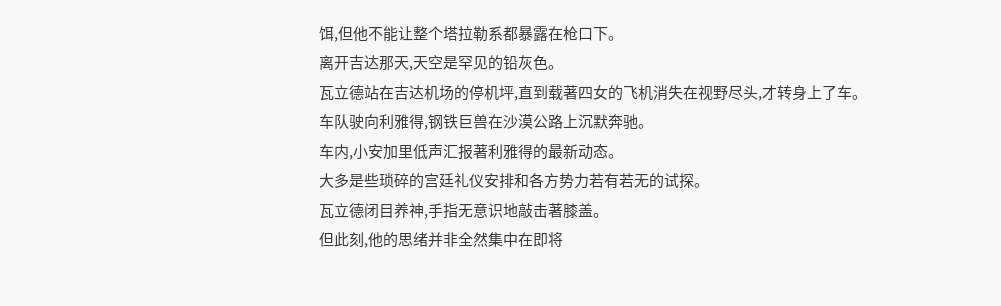饵,但他不能让整个塔拉勒系都暴露在枪口下。
离开吉达那天,天空是罕见的铅灰色。
瓦立德站在吉达机场的停机坪,直到载著四女的飞机消失在视野尽头,才转身上了车。
车队驶向利雅得,钢铁巨兽在沙漠公路上沉默奔驰。
车内,小安加里低声汇报著利雅得的最新动态。
大多是些琐碎的宫廷礼仪安排和各方势力若有若无的试探。
瓦立德闭目养神,手指无意识地敲击著膝盖。
但此刻,他的思绪并非全然集中在即将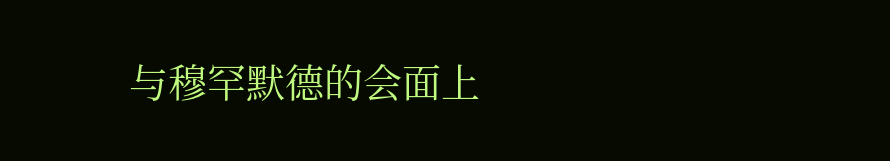与穆罕默德的会面上